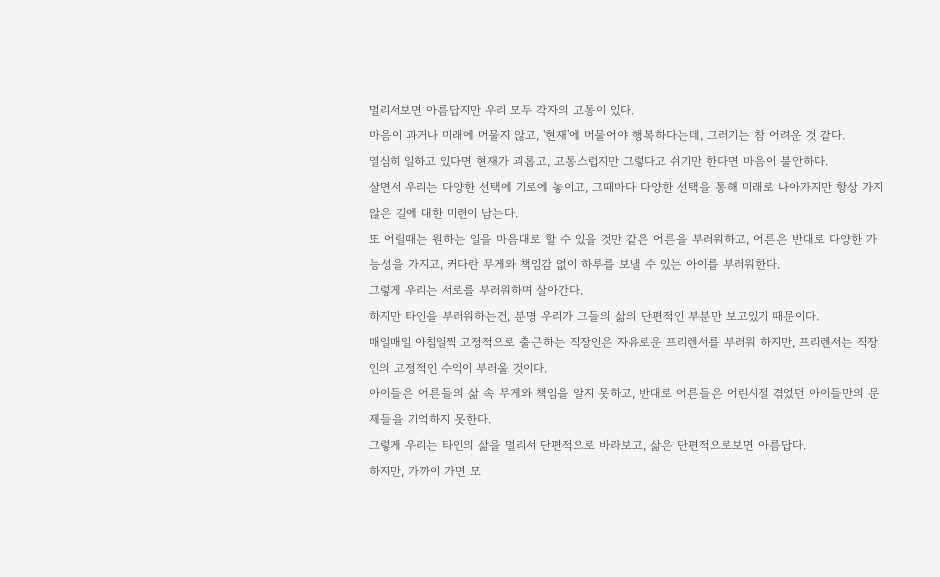멀리서보면 아름답지만 우리 모두 각자의 고통이 있다.
마음이 과거나 미래에 머물지 않고, '현재'에 머물어야 행복하다는데, 그러기는 참 어려운 것 같다.
열심히 일하고 있다면 현재가 괴롭고, 고통스럽지만 그렇다고 쉬기만 한다면 마음이 불안하다.
살면서 우리는 다양한 선택에 기로에 놓이고, 그때마다 다양한 선택을 통해 미래로 나아가지만 항상 가지 않은 길에 대한 미련이 남는다.
또 어릴때는 원하는 일을 마음대로 할 수 있을 것만 같은 어른을 부러워하고, 어른은 반대로 다양한 가능성을 가지고, 커다란 무게와 책임감 없이 하루를 보낼 수 있는 아이를 부러워한다.
그렇게 우리는 서로를 부러워하며 살아간다.
하지만 타인을 부러워하는건, 분명 우리가 그들의 삶의 단편적인 부분만 보고있기 때문이다.
매일매일 아침일찍 고정적으로 출근하는 직장인은 자유로운 프리렌서를 부러워 하지만, 프리렌서는 직장인의 고정적인 수익이 부러울 것이다.
아이들은 어른들의 삶 속 무게와 책임을 알지 못하고, 반대로 어른들은 어린시절 겪었던 아이들만의 문제들을 기억하지 못한다.
그렇게 우리는 타인의 삶을 멀리서 단편적으로 바라보고, 삶은 단편적으로보면 아름답다.
하지만, 가까이 가면 모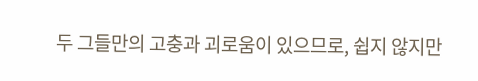두 그들만의 고충과 괴로움이 있으므로, 쉽지 않지만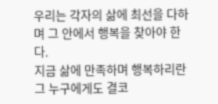우리는 각자의 삶에 최선을 다하며 그 안에서 행복을 찾아야 한다.
지금 삶에 만족하며 행복하리란 그 누구에게도 결코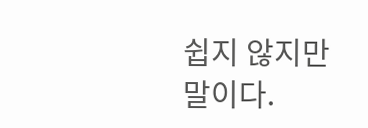쉽지 않지만 말이다.